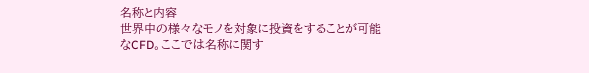名称と内容
世界中の様々なモノを対象に投資をすることが可能なCFD。ここでは名称に関す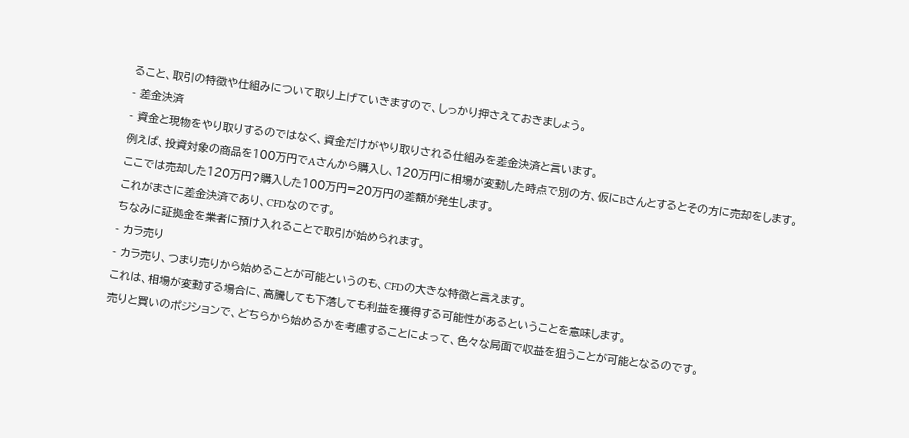ること、取引の特徴や仕組みについて取り上げていきますので、しっかり押さえておきましょう。
- 差金決済
- 資金と現物をやり取りするのではなく、資金だけがやり取りされる仕組みを差金決済と言います。
例えば、投資対象の商品を100万円でAさんから購入し、120万円に相場が変動した時点で別の方、仮にBさんとするとその方に売却をします。
ここでは売却した120万円?購入した100万円=20万円の差額が発生します。
これがまさに差金決済であり、CFDなのです。
ちなみに証拠金を業者に預け入れることで取引が始められます。
- カラ売り
- カラ売り、つまり売りから始めることが可能というのも、CFDの大きな特徴と言えます。
これは、相場が変動する場合に、高騰しても下落しても利益を獲得する可能性があるということを意味します。
売りと買いのポジションで、どちらから始めるかを考慮することによって、色々な局面で収益を狙うことが可能となるのです。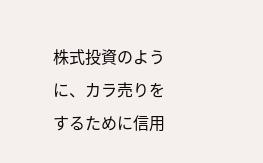株式投資のように、カラ売りをするために信用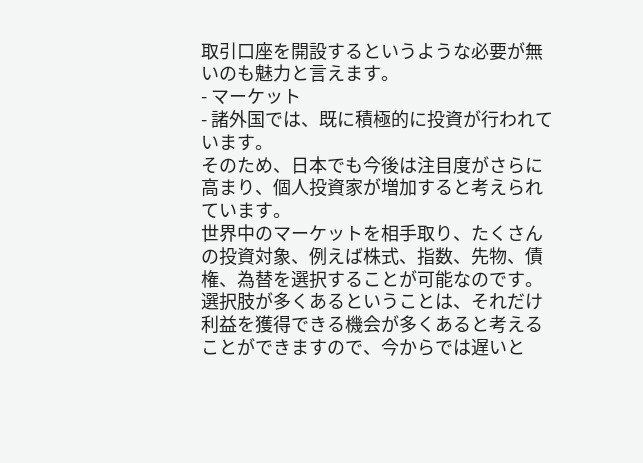取引口座を開設するというような必要が無いのも魅力と言えます。
- マーケット
- 諸外国では、既に積極的に投資が行われています。
そのため、日本でも今後は注目度がさらに高まり、個人投資家が増加すると考えられています。
世界中のマーケットを相手取り、たくさんの投資対象、例えば株式、指数、先物、債権、為替を選択することが可能なのです。
選択肢が多くあるということは、それだけ利益を獲得できる機会が多くあると考えることができますので、今からでは遅いと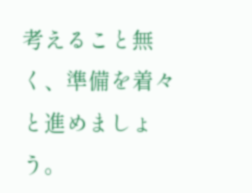考えること無く、準備を着々と進めましょう。